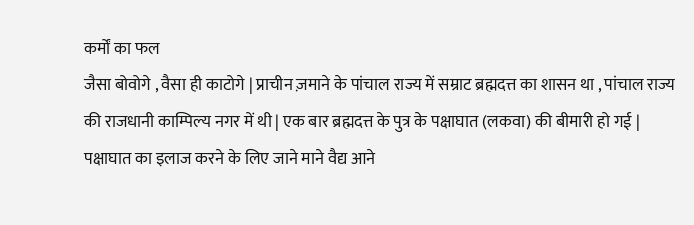कर्मों का फल
जैसा बोवोगे , वैसा ही काटोगे | प्राचीन ज़माने के पांचाल राज्य में सम्राट ब्रह्मदत्त का शासन था , पांचाल राज्य की राजधानी काम्पिल्य नगर में थी | एक बार ब्रह्मदत्त के पुत्र के पक्षाघात (लकवा) की बीमारी हो गई | पक्षाघात का इलाज करने के लिए जाने माने वैद्य आने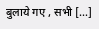बुलाये गए , सभी […]